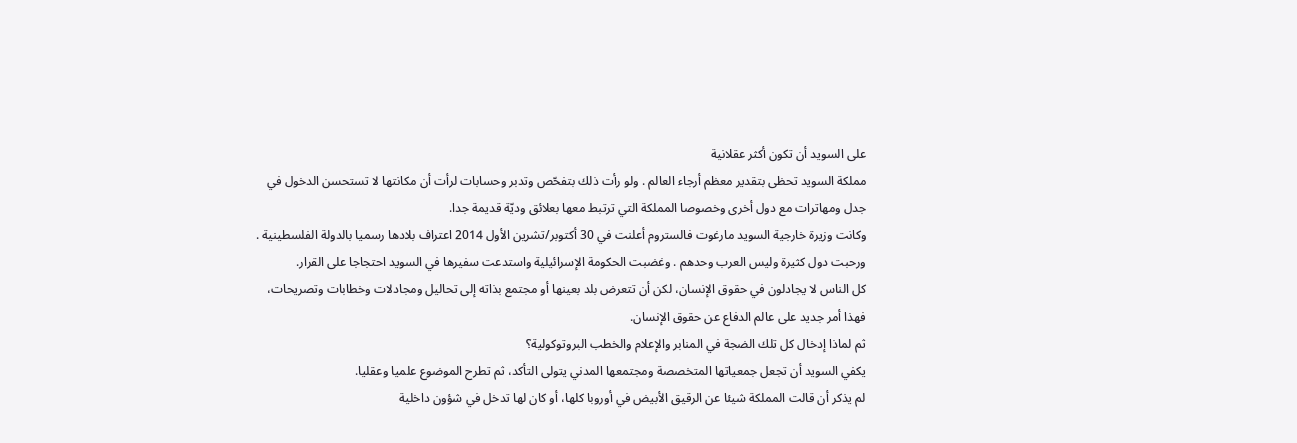على السويد أن تكون أكثر عقلانية
مملكة السويد تحظى بتقدير معظم أرجاء العالم . ولو رأت ذلك بتفحّص وتدبر وحسابات لرأت أن مكانتها لا تستحسن الدخول في جدل ومهاترات مع دول أخرى وخصوصا المملكة التي ترتبط معها بعلائق وديّة قديمة جدا.
وكانت وزيرة خارجية السويد مارغوت فالستروم أعلنت في 30 أكتوبر/تشرين الأول 2014 اعتراف بلادها رسميا بالدولة الفلسطينية .
ورحبت دول كثيرة وليس العرب وحدهم . وغضبت الحكومة الإسرائيلية واستدعت سفيرها في السويد احتجاجا على القرار.
كل الناس لا يجادلون في حقوق الإنسان، لكن أن تتعرض بلد بعينها أو مجتمع بذاته إلى تحاليل ومجادلات وخطابات وتصريحات، فهذا أمر جديد على عالم الدفاع عن حقوق الإنسان.
ثم لماذا إدخال كل تلك الضجة في المنابر والإعلام والخطب البروتوكولية؟
يكفي السويد أن تجعل جمعياتها المتخصصة ومجتمعها المدني يتولى التأكد، ثم تطرح الموضوع علميا وعقليا.
لم يذكر أن قالت المملكة شيئا عن الرقيق الأبيض في أوروبا كلها، أو كان لها تدخل في شؤون داخلية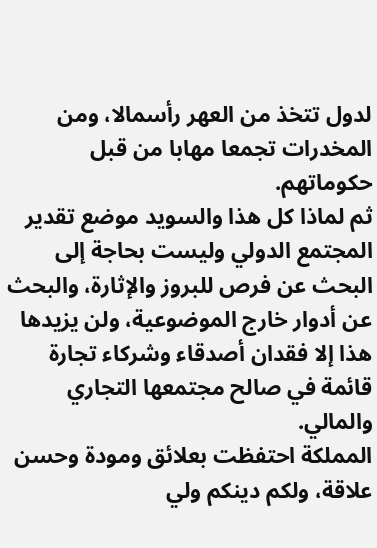لدول تتخذ من العهر رأسمالا، ومن المخدرات تجمعا مهابا من قبل حكوماتهم.
ثم لماذا كل هذا والسويد موضع تقدير المجتمع الدولي وليست بحاجة إلى البحث عن فرص للبروز والإثارة، والبحث عن أدوار خارج الموضوعية، ولن يزيدها هذا إلا فقدان أصدقاء وشركاء تجارة قائمة في صالح مجتمعها التجاري والمالي.
المملكة احتفظت بعلائق ومودة وحسن علاقة، ولكم دينكم ولي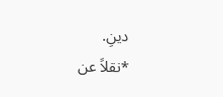دينِ.
*نقلاً عن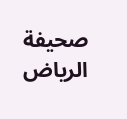صحيفة الرياض